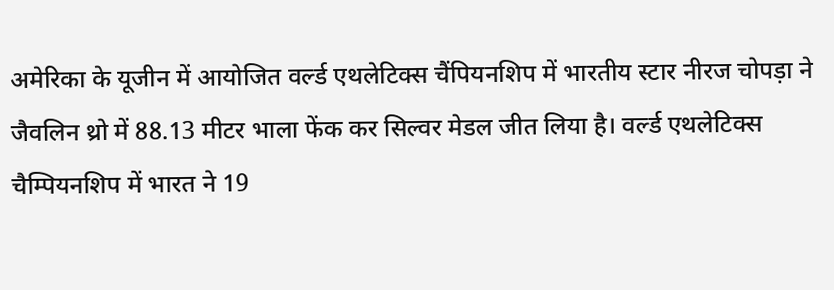अमेरिका के यूजीन में आयोजित वर्ल्ड एथलेटिक्स चैंपियनशिप में भारतीय स्टार नीरज चोपड़ा ने जैवलिन थ्रो में 88.13 मीटर भाला फेंक कर सिल्वर मेडल जीत लिया है। वर्ल्ड एथलेटिक्स चैम्पियनशिप में भारत ने 19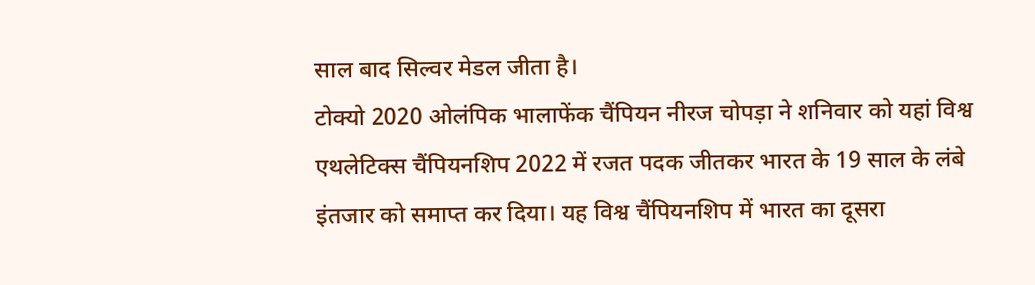साल बाद सिल्वर मेडल जीता है।
टोक्यो 2020 ओलंपिक भालाफेंक चैंपियन नीरज चोपड़ा ने शनिवार को यहां विश्व एथलेटिक्स चैंपियनशिप 2022 में रजत पदक जीतकर भारत के 19 साल के लंबे इंतजार को समाप्त कर दिया। यह विश्व चैंपियनशिप में भारत का दूसरा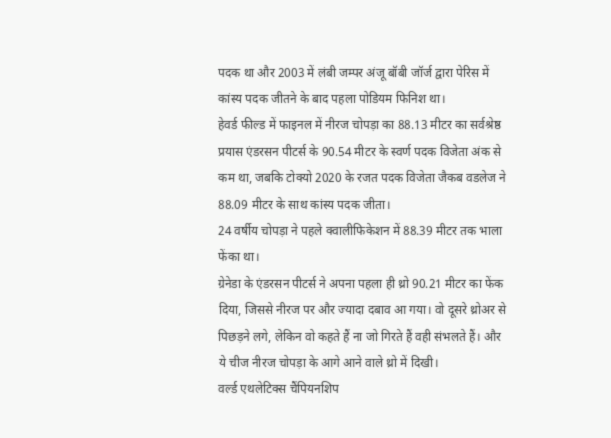पदक था और 2003 में लंबी जम्पर अंजू बॉबी जॉर्ज द्वारा पेरिस में कांस्य पदक जीतने के बाद पहला पोडियम फिनिश था।
हेवर्ड फील्ड में फाइनल में नीरज चोपड़ा का 88.13 मीटर का सर्वश्रेष्ठ प्रयास एंडरसन पीटर्स के 90.54 मीटर के स्वर्ण पदक विजेता अंक से कम था, जबकि टोक्यो 2020 के रजत पदक विजेता जैकब वडलेज ने 88.09 मीटर के साथ कांस्य पदक जीता।
24 वर्षीय चोपड़ा ने पहले क्वालीफिकेशन में 88.39 मीटर तक भाला फेंका था।
ग्रेनेडा के एंडरसन पीटर्स ने अपना पहला ही थ्रो 90.21 मीटर का फेंक दिया, जिससे नीरज पर और ज्यादा दबाव आ गया। वो दूसरे थ्रोअर से पिछड़ने लगे, लेकिन वो कहते हैं ना जो गिरते हैं वही संभलते हैं। और ये चीज नीरज चोपड़ा के आगे आने वाले थ्रो में दिखी।
वर्ल्ड एथलेटिक्स चैंपियनशिप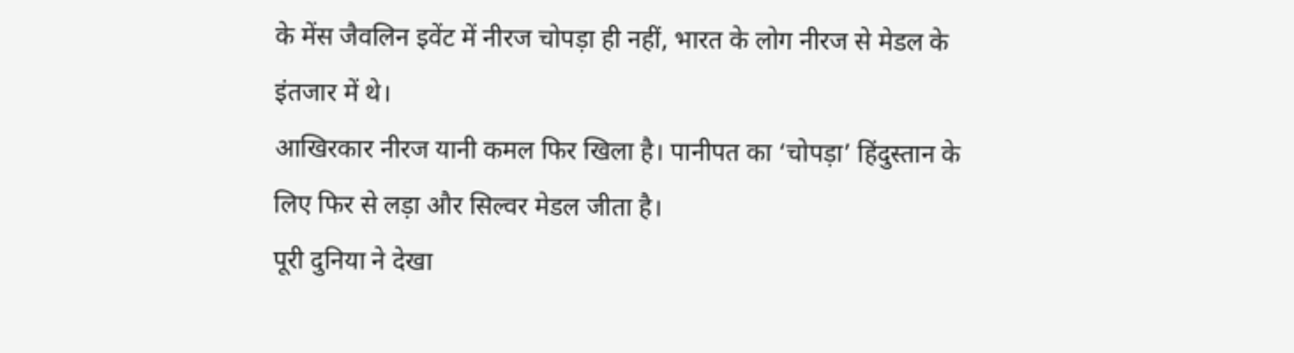के मेंस जैवलिन इवेंट में नीरज चोपड़ा ही नहीं, भारत के लोग नीरज से मेडल के इंतजार में थे।
आखिरकार नीरज यानी कमल फिर खिला है। पानीपत का ‘चोपड़ा’ हिंदुस्तान के लिए फिर से लड़ा और सिल्वर मेडल जीता है।
पूरी दुनिया ने देखा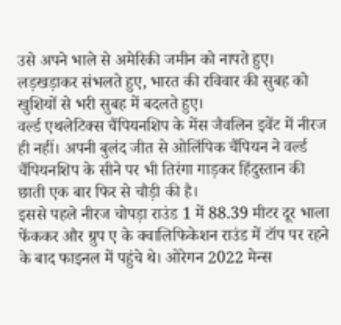उसे अपने भाले से अमेरिकी जमीन को नापते हुए। लड़खड़ाकर संभलते हुए, भारत की रविवार की सुबह को खुशियों से भरी सुबह में बदलते हुए।
वर्ल्ड एथलेटिक्स चैंपियनशिप के मेंस जैवलिन इवेंट में नीरज ही नहीं। अपनी बुलंद जीत से ओलिंपिक चैंपियन ने वर्ल्ड चैंपियनशिप के सीने पर भी तिरंगा गाड़कर हिंदुस्तान की छाती एक बार फिर से चौड़ी की है।
इससे पहले नीरज चोपड़ा राउंड 1 में 88.39 मीटर दूर भाला फेंककर और ग्रुप ए के क्वालिफिकेशन राउंड में टॉप पर रहने के बाद फाइनल में पहुंचे थे। ओरेगन 2022 मेन्स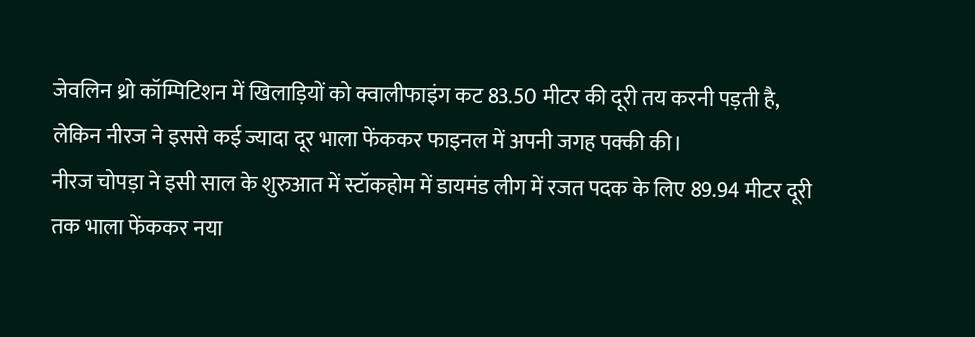जेवलिन थ्रो कॉम्पिटिशन में खिलाड़ियों को क्वालीफाइंग कट 83.50 मीटर की दूरी तय करनी पड़ती है, लेकिन नीरज ने इससे कई ज्यादा दूर भाला फेंककर फाइनल में अपनी जगह पक्की की।
नीरज चोपड़ा ने इसी साल के शुरुआत में स्टॉकहोम में डायमंड लीग में रजत पदक के लिए 89.94 मीटर दूरी तक भाला फेंककर नया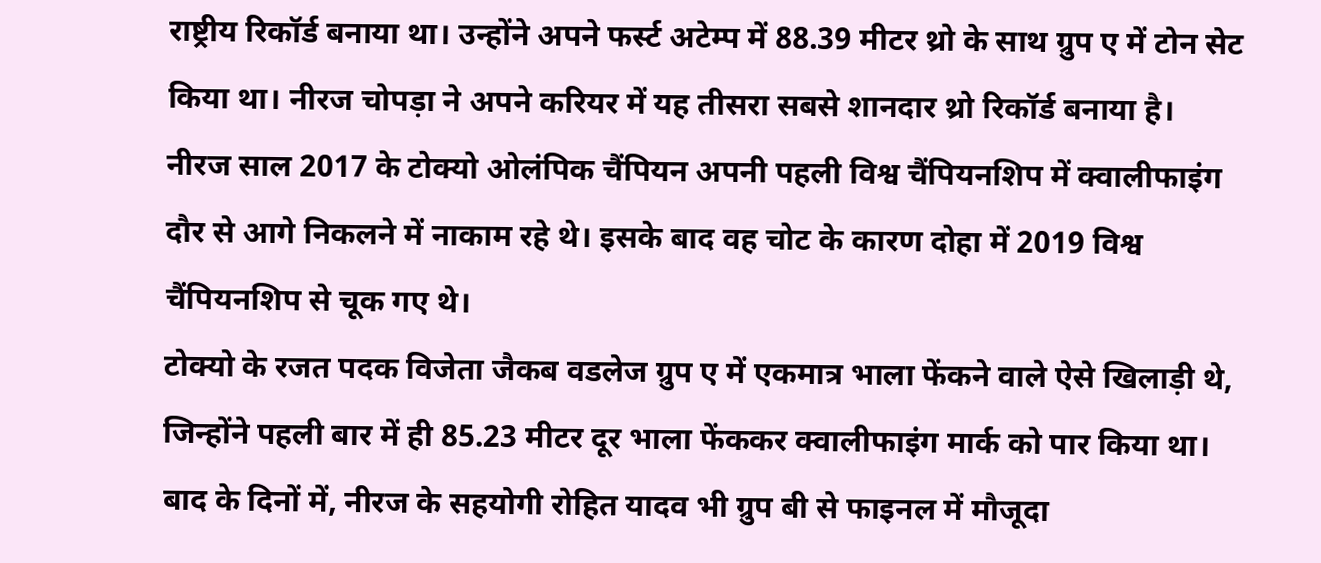राष्ट्रीय रिकॉर्ड बनाया था। उन्होंने अपने फर्स्ट अटेम्प में 88.39 मीटर थ्रो के साथ ग्रुप ए में टोन सेट किया था। नीरज चोपड़ा ने अपने करियर में यह तीसरा सबसे शानदार थ्रो रिकॉर्ड बनाया है।
नीरज साल 2017 के टोक्यो ओलंपिक चैंपियन अपनी पहली विश्व चैंपियनशिप में क्वालीफाइंग दौर से आगे निकलने में नाकाम रहे थे। इसके बाद वह चोट के कारण दोहा में 2019 विश्व चैंपियनशिप से चूक गए थे।
टोक्यो के रजत पदक विजेता जैकब वडलेज ग्रुप ए में एकमात्र भाला फेंकने वाले ऐसे खिलाड़ी थे, जिन्होंने पहली बार में ही 85.23 मीटर दूर भाला फेंककर क्वालीफाइंग मार्क को पार किया था।
बाद के दिनों में, नीरज के सहयोगी रोहित यादव भी ग्रुप बी से फाइनल में मौजूदा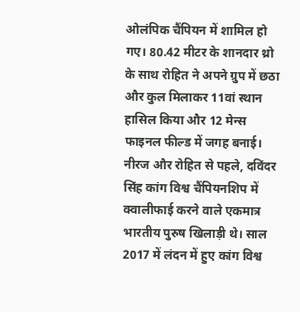ओलंपिक चैंपियन में शामिल हो गए। 80.42 मीटर के शानदार थ्रो के साथ रोहित ने अपने ग्रुप में छठा और कुल मिलाकर 11वां स्थान हासिल किया और 12 मेन्स फाइनल फील्ड में जगह बनाई।
नीरज और रोहित से पहले, दविंदर सिंह कांग विश्व चैंपियनशिप में क्वालीफाई करने वाले एकमात्र भारतीय पुरुष खिलाड़ी थे। साल 2017 में लंदन में हुए कांग विश्व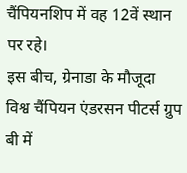चैंपियनशिप में वह 12वें स्थान पर रहे।
इस बीच, ग्रेनाडा के मौजूदा विश्व चैंपियन एंडरसन पीटर्स ग्रुप बी में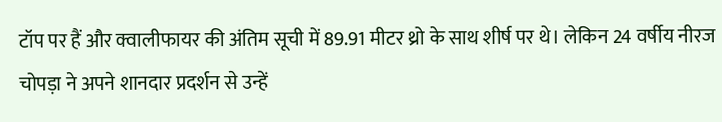टॉप पर हैं और क्वालीफायर की अंतिम सूची में 89.91 मीटर थ्रो के साथ शीर्ष पर थे। लेकिन 24 वर्षीय नीरज चोपड़ा ने अपने शानदार प्रदर्शन से उन्हें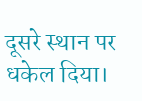दूसरे स्थान पर धकेल दिया।